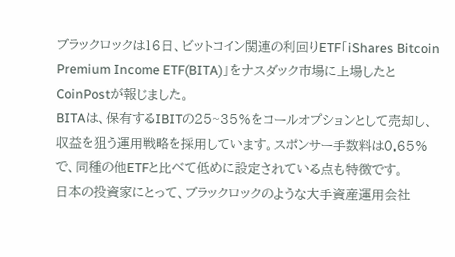ブラックロックは16日、ビットコイン関連の利回りETF「iShares Bitcoin Premium Income ETF(BITA)」をナスダック市場に上場したとCoinPostが報じました。
BITAは、保有するIBITの25~35%をコールオプションとして売却し、収益を狙う運用戦略を採用しています。スポンサー手数料は0.65%で、同種の他ETFと比べて低めに設定されている点も特徴です。
日本の投資家にとって、ブラックロックのような大手資産運用会社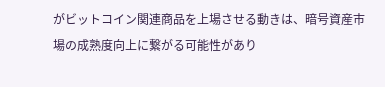がビットコイン関連商品を上場させる動きは、暗号資産市場の成熟度向上に繋がる可能性があり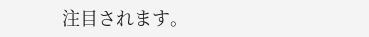注目されます。